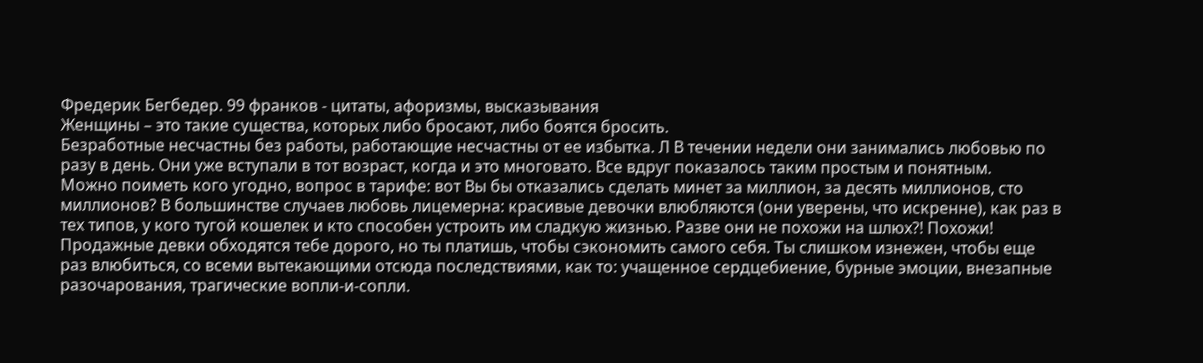Фредерик Бегбедер. 99 франков - цитаты, афоризмы, высказывания
Женщины – это такие существа, которых либо бросают, либо боятся бросить.
Безработные несчастны без работы, работающие несчастны от ее избытка. Л В течении недели они занимались любовью по разу в день. Они уже вступали в тот возраст, когда и это многовато. Все вдруг показалось таким простым и понятным.
Можно поиметь кого угодно, вопрос в тарифе: вот Вы бы отказались сделать минет за миллион, за десять миллионов, сто миллионов? В большинстве случаев любовь лицемерна: красивые девочки влюбляются (они уверены, что искренне), как раз в тех типов, у кого тугой кошелек и кто способен устроить им сладкую жизнью. Разве они не похожи на шлюх?! Похожи!
Продажные девки обходятся тебе дорого, но ты платишь, чтобы сэкономить самого себя. Ты слишком изнежен, чтобы еще раз влюбиться, со всеми вытекающими отсюда последствиями, как то: учащенное сердцебиение, бурные эмоции, внезапные разочарования, трагические вопли-и-сопли.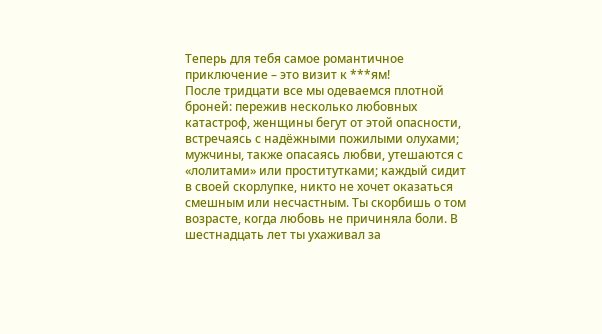Теперь для тебя самое романтичное приключение – это визит к ***ям!
После тридцати все мы одеваемся плотной броней: пережив несколько любовных катастроф, женщины бегут от этой опасности, встречаясь с надёжными пожилыми олухами; мужчины, также опасаясь любви, утешаются с «лолитами» или проститутками; каждый сидит в своей скорлупке, никто не хочет оказаться смешным или несчастным. Ты скорбишь о том возрасте, когда любовь не причиняла боли. В шестнадцать лет ты ухаживал за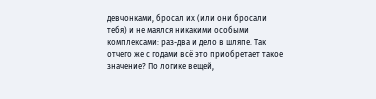девчонками, бросал их (или они бросали тебя) и не маялся никакими особыми комплексами: раз-два и дело в шляпе. Так отчего же с годами всё это приобретает такое значение? По логике вещей,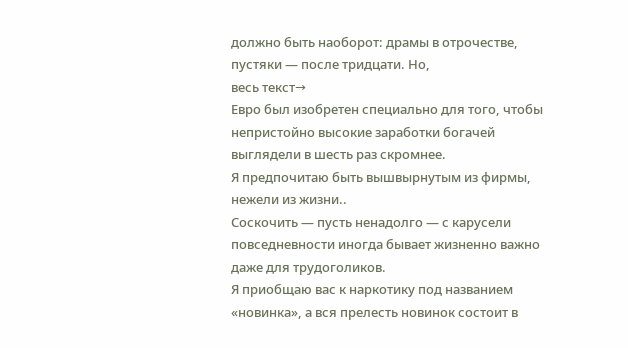должно быть наоборот: драмы в отрочестве, пустяки — после тридцати. Но,
весь текст→
Евро был изобретен специально для того, чтобы непристойно высокие заработки богачей выглядели в шесть раз скромнее.
Я предпочитаю быть вышвырнутым из фирмы, нежели из жизни..
Соскочить — пусть ненадолго — с карусели повседневности иногда бывает жизненно важно даже для трудоголиков.
Я приобщаю вас к наркотику под названием «новинка», а вся прелесть новинок состоит в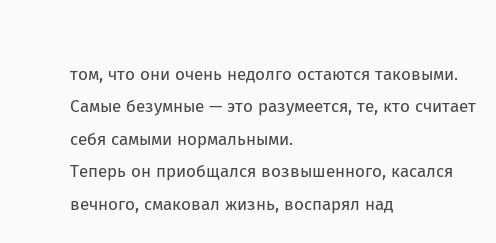том, что они очень недолго остаются таковыми.
Самые безумные — это разумеется, те, кто считает себя самыми нормальными.
Теперь он приобщался возвышенного, касался вечного, смаковал жизнь, воспарял над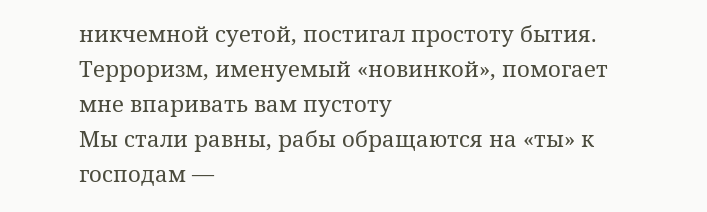никчемной суетой, постигал простоту бытия.
Терроризм, именуемый «новинкой», помогает мне впаривать вам пустоту
Мы стали равны, рабы обращаются на «ты» к господам —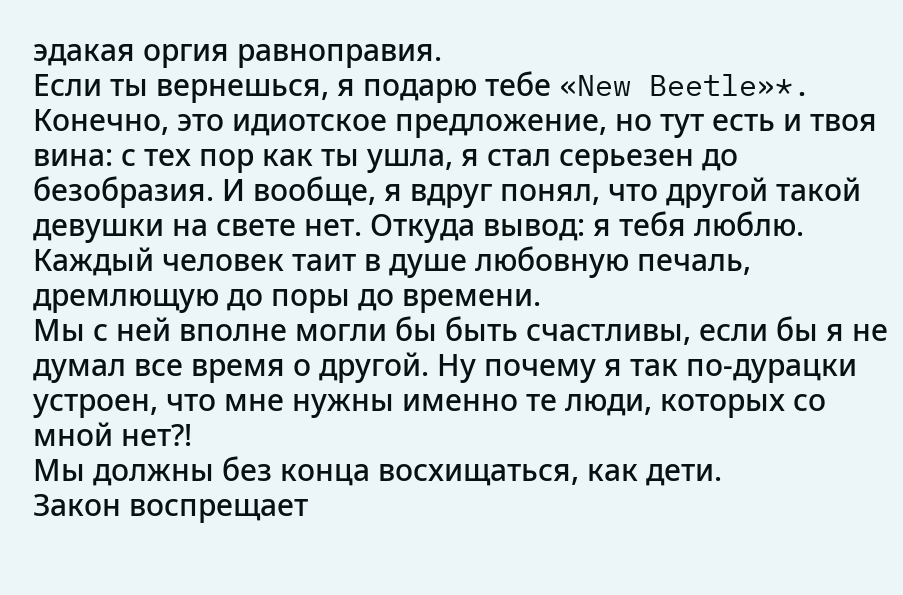эдакая оргия равноправия.
Если ты вернешься, я подарю тебе «New Beetle»*. Конечно, это идиотское предложение, но тут есть и твоя вина: с тех пор как ты ушла, я стал серьезен до безобразия. И вообще, я вдруг понял, что другой такой девушки на свете нет. Откуда вывод: я тебя люблю.
Каждый человек таит в душе любовную печаль, дремлющую до поры до времени.
Мы с ней вполне могли бы быть счастливы, если бы я не думал все время о другой. Ну почему я так по-дурацки устроен, что мне нужны именно те люди, которых со мной нет?!
Мы должны без конца восхищаться, как дети.
Закон воспрещает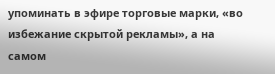упоминать в эфире торговые марки, «во избежание скрытой рекламы», а на самом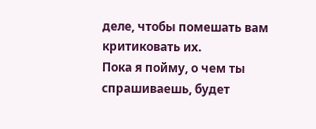деле, чтобы помешать вам критиковать их.
Пока я пойму, о чем ты спрашиваешь, будет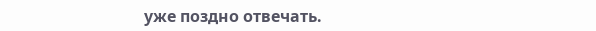уже поздно отвечать.